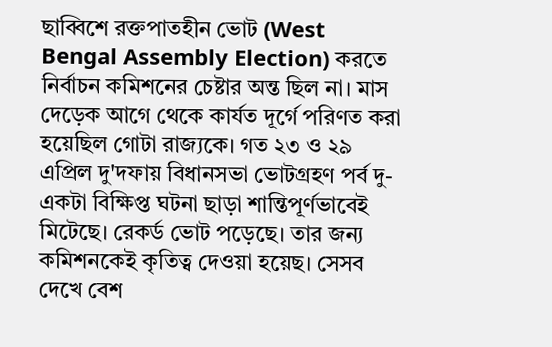ছাব্বিশে রক্তপাতহীন ভোট (West Bengal Assembly Election) করতে নির্বাচন কমিশনের চেষ্টার অন্ত ছিল না। মাস দেড়েক আগে থেকে কার্যত দূর্গে পরিণত করা হয়েছিল গোটা রাজ্যকে। গত ২৩ ও ২৯ এপ্রিল দু'দফায় বিধানসভা ভোটগ্রহণ পর্ব দু-একটা বিক্ষিপ্ত ঘটনা ছাড়া শান্তিপূর্ণভাবেই মিটেছে। রেকর্ড ভোট পড়েছে। তার জন্য কমিশনকেই কৃতিত্ব দেওয়া হয়েছ। সেসব দেখে বেশ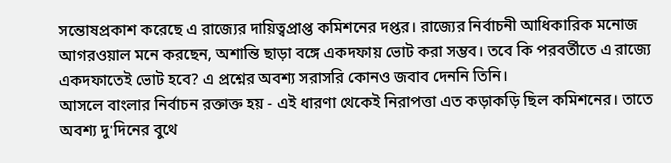সন্তোষপ্রকাশ করেছে এ রাজ্যের দায়িত্বপ্রাপ্ত কমিশনের দপ্তর। রাজ্যের নির্বাচনী আধিকারিক মনোজ আগরওয়াল মনে করছেন, অশান্তি ছাড়া বঙ্গে একদফায় ভোট করা সম্ভব। তবে কি পরবর্তীতে এ রাজ্যে একদফাতেই ভোট হবে? এ প্রশ্নের অবশ্য সরাসরি কোনও জবাব দেননি তিনি।
আসলে বাংলার নির্বাচন রক্তাক্ত হয় - এই ধারণা থেকেই নিরাপত্তা এত কড়াকড়ি ছিল কমিশনের। তাতে অবশ্য দু'দিনের বুথে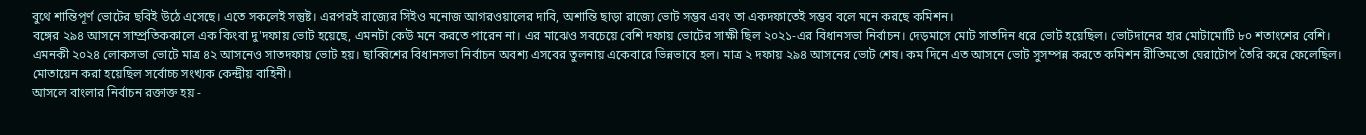বুথে শান্তিপূর্ণ ভোটের ছবিই উঠে এসেছে। এতে সকলেই সন্তুষ্ট। এরপরই রাজ্যের সিইও মনোজ আগরওয়ালের দাবি, অশান্তি ছাড়া রাজ্যে ভোট সম্ভব এবং তা একদফাতেই সম্ভব বলে মনে করছে কমিশন।
বঙ্গের ২৯৪ আসনে সাম্প্রতিককালে এক কিংবা দু'দফায় ভোট হয়েছে, এমনটা কেউ মনে করতে পারেন না। এর মাঝেও সবচেয়ে বেশি দফায় ভোটের সাক্ষী ছিল ২০২১-এর বিধানসভা নির্বাচন। দেড়মাসে মোট সাতদিন ধরে ভোট হয়েছিল। ভোটদানের হার মোটামোটি ৮০ শতাংশের বেশি। এমনকী ২০২৪ লোকসভা ভোটে মাত্র ৪২ আসনেও সাতদফায় ভোট হয়। ছাব্বিশের বিধানসভা নির্বাচন অবশ্য এসবের তুলনায় একেবারে ভিন্নভাবে হল। মাত্র ২ দফায় ২৯৪ আসনের ভোট শেষ। কম দিনে এত আসনে ভোট সুসম্পন্ন করতে কমিশন রীতিমতো ঘেরাটোপ তৈরি করে ফেলেছিল। মোতায়েন করা হয়েছিল সর্বোচ্চ সংখ্যক কেন্দ্রীয় বাহিনী।
আসলে বাংলার নির্বাচন রক্তাক্ত হয় -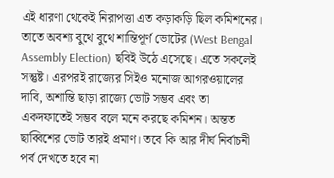এই ধারণা থেকেই নিরাপত্তা এত কড়াকড়ি ছিল কমিশনের। তাতে অবশ্য বুথে বুথে শান্তিপূর্ণ ভোটের (West Bengal Assembly Election) ছবিই উঠে এসেছে। এতে সকলেই সন্তুষ্ট। এরপরই রাজ্যের সিইও মনোজ আগরওয়ালের দাবি, অশান্তি ছাড়া রাজ্যে ভোট সম্ভব এবং তা একদফাতেই সম্ভব বলে মনে করছে কমিশন। অন্তত ছাব্বিশের ভোট তারই প্রমাণ। তবে কি আর দীর্ঘ নির্বাচনী পর্ব দেখতে হবে না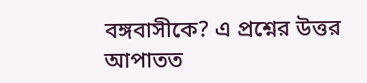বঙ্গবাসীকে? এ প্রশ্নের উত্তর আপাতত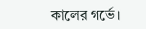কালের গর্ভে।